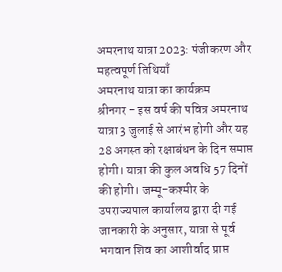अमरनाथ यात्रा 2023: पंजीकरण और महत्वपूर्ण तिथियाँ
अमरनाथ यात्रा का कार्यक्रम
श्रीनगर - इस वर्ष की पवित्र अमरनाथ यात्रा 3 जुलाई से आरंभ होगी और यह 28 अगस्त को रक्षाबंधन के दिन समाप्त होगी। यात्रा की कुल अवधि 57 दिनों की होगी। जम्मू-कश्मीर के उपराज्यपाल कार्यालय द्वारा दी गई जानकारी के अनुसार, यात्रा से पूर्व भगवान शिव का आशीर्वाद प्राप्त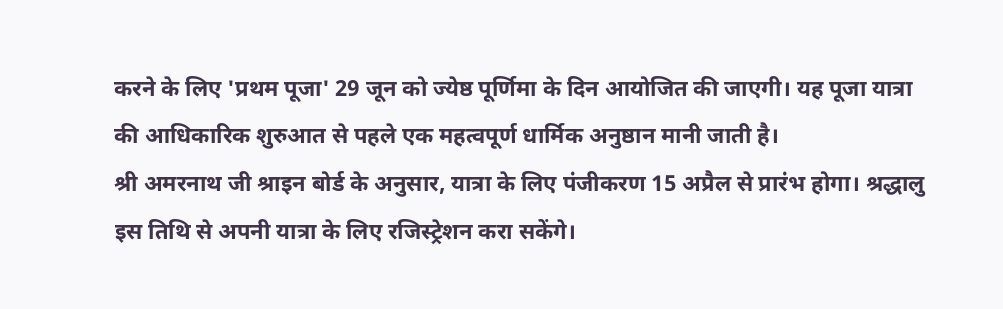करने के लिए 'प्रथम पूजा' 29 जून को ज्येष्ठ पूर्णिमा के दिन आयोजित की जाएगी। यह पूजा यात्रा की आधिकारिक शुरुआत से पहले एक महत्वपूर्ण धार्मिक अनुष्ठान मानी जाती है।
श्री अमरनाथ जी श्राइन बोर्ड के अनुसार, यात्रा के लिए पंजीकरण 15 अप्रैल से प्रारंभ होगा। श्रद्धालु इस तिथि से अपनी यात्रा के लिए रजिस्ट्रेशन करा सकेंगे।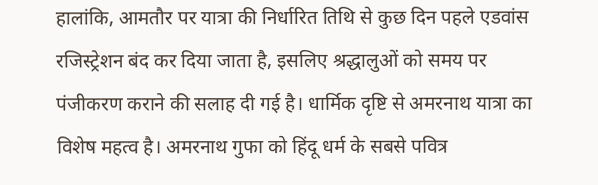हालांकि, आमतौर पर यात्रा की निर्धारित तिथि से कुछ दिन पहले एडवांस रजिस्ट्रेशन बंद कर दिया जाता है, इसलिए श्रद्धालुओं को समय पर पंजीकरण कराने की सलाह दी गई है। धार्मिक दृष्टि से अमरनाथ यात्रा का विशेष महत्व है। अमरनाथ गुफा को हिंदू धर्म के सबसे पवित्र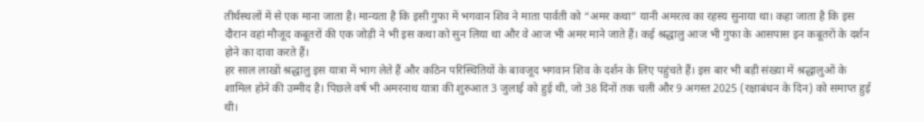तीर्थस्थलों में से एक माना जाता है। मान्यता है कि इसी गुफा में भगवान शिव ने माता पार्वती को “अमर कथा” यानी अमरत्व का रहस्य सुनाया था। कहा जाता है कि इस दौरान वहां मौजूद कबूतरों की एक जोड़ी ने भी इस कथा को सुन लिया था और वे आज भी अमर माने जाते हैं। कई श्रद्धालु आज भी गुफा के आसपास इन कबूतरों के दर्शन होने का दावा करते हैं।
हर साल लाखों श्रद्धालु इस यात्रा में भाग लेते हैं और कठिन परिस्थितियों के बावजूद भगवान शिव के दर्शन के लिए पहुंचते हैं। इस बार भी बड़ी संख्या में श्रद्धालुओं के शामिल होने की उम्मीद है। पिछले वर्ष भी अमरनाथ यात्रा की शुरुआत 3 जुलाई को हुई थी, जो 38 दिनों तक चली और 9 अगस्त 2025 (रक्षाबंधन के दिन) को समाप्त हुई थी।